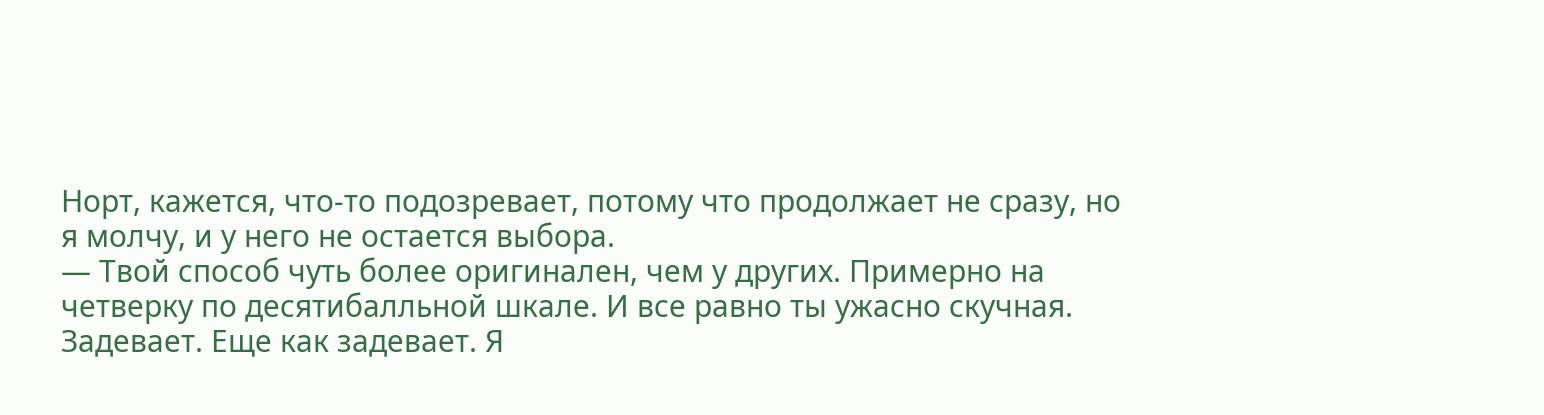Норт, кажется, что-то подозревает, потому что продолжает не сразу, но я молчу, и у него не остается выбора.
— Твой способ чуть более оригинален, чем у других. Примерно на четверку по десятибалльной шкале. И все равно ты ужасно скучная.
Задевает. Еще как задевает. Я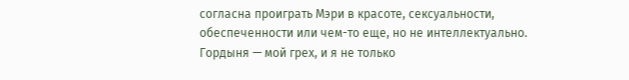согласна проиграть Мэри в красоте, сексуальности, обеспеченности или чем-то еще, но не интеллектуально. Гордыня — мой грех, и я не только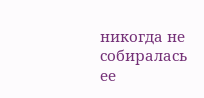никогда не собиралась ее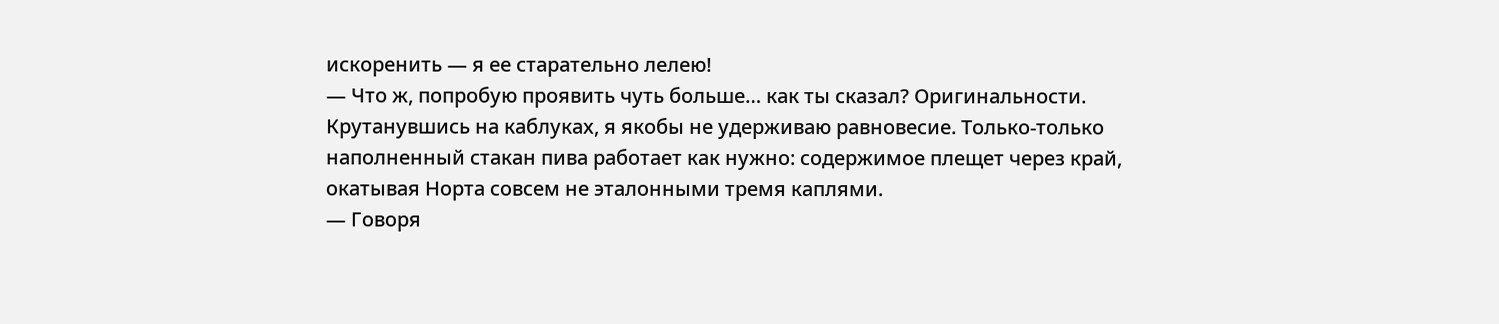искоренить — я ее старательно лелею!
— Что ж, попробую проявить чуть больше… как ты сказал? Оригинальности.
Крутанувшись на каблуках, я якобы не удерживаю равновесие. Только-только наполненный стакан пива работает как нужно: содержимое плещет через край, окатывая Норта совсем не эталонными тремя каплями.
— Говоря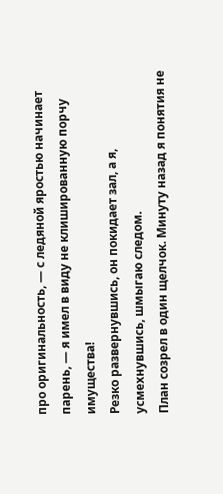про оригинальность, — с ледяной яростью начинает парень, — я имел в виду не клишированную порчу имущества!
Резко развернувшись, он покидает зал, а я, усмехнувшись, шмыгаю следом.
План созрел в один щелчок. Минуту назад я понятия не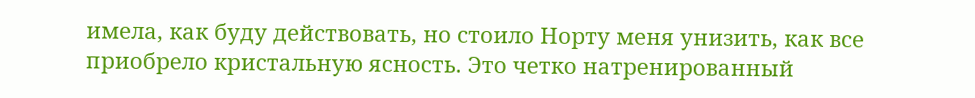имела, как буду действовать, но стоило Норту меня унизить, как все приобрело кристальную ясность. Это четко натренированный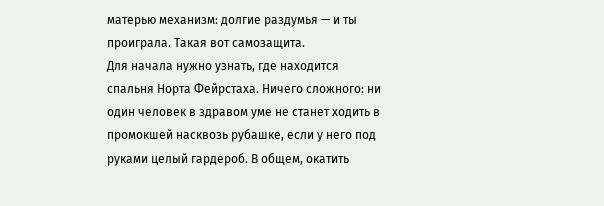матерью механизм: долгие раздумья — и ты проиграла. Такая вот самозащита.
Для начала нужно узнать, где находится спальня Норта Фейрстаха. Ничего сложного: ни один человек в здравом уме не станет ходить в промокшей насквозь рубашке, если у него под руками целый гардероб. В общем, окатить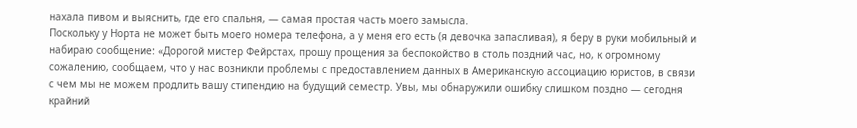нахала пивом и выяснить, где его спальня, — самая простая часть моего замысла.
Поскольку у Норта не может быть моего номера телефона, а у меня его есть (я девочка запасливая), я беру в руки мобильный и набираю сообщение: «Дорогой мистер Фейрстах, прошу прощения за беспокойство в столь поздний час, но, к огромному сожалению, сообщаем, что у нас возникли проблемы с предоставлением данных в Американскую ассоциацию юристов, в связи с чем мы не можем продлить вашу стипендию на будущий семестр. Увы, мы обнаружили ошибку слишком поздно — сегодня крайний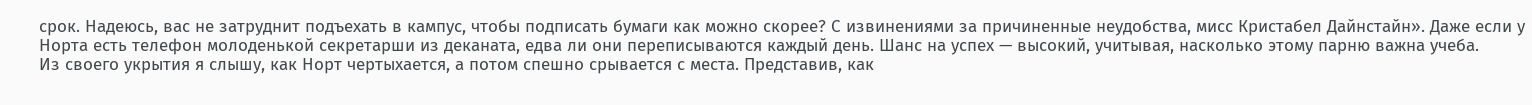срок. Надеюсь, вас не затруднит подъехать в кампус, чтобы подписать бумаги как можно скорее? С извинениями за причиненные неудобства, мисс Кристабел Дайнстайн». Даже если у Норта есть телефон молоденькой секретарши из деканата, едва ли они переписываются каждый день. Шанс на успех — высокий, учитывая, насколько этому парню важна учеба.
Из своего укрытия я слышу, как Норт чертыхается, а потом спешно срывается с места. Представив, как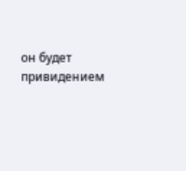он будет привидением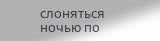слоняться ночью по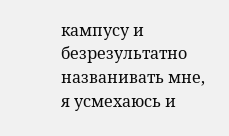кампусу и безрезультатно названивать мне, я усмехаюсь и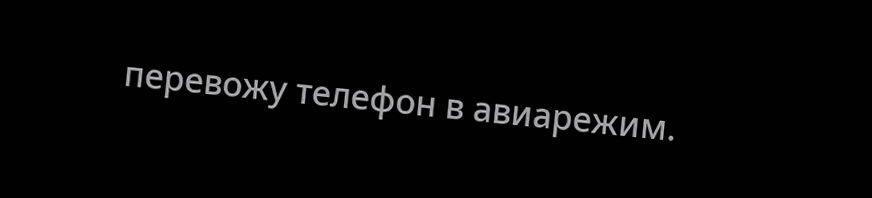перевожу телефон в авиарежим.